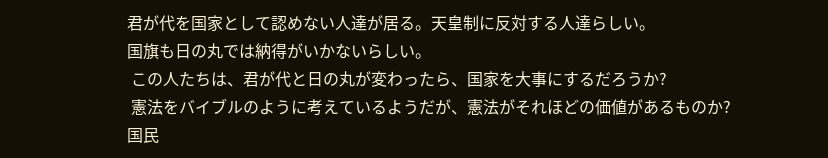君が代を国家として認めない人達が居る。天皇制に反対する人達らしい。
国旗も日の丸では納得がいかないらしい。
 この人たちは、君が代と日の丸が変わったら、国家を大事にするだろうか?
 憲法をバイブルのように考えているようだが、憲法がそれほどの価値があるものか?
国民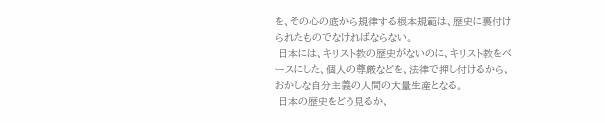を、その心の底から規律する根本規範は、歴史に裏付けられたものでなければならない。
 日本には、キリスト教の歴史がないのに、キリスト教をベースにした、個人の尊厳などを、法律で押し付けるから、おかしな自分主義の人間の大量生産となる。
 日本の歴史をどう見るか、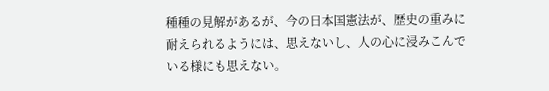種種の見解があるが、今の日本国憲法が、歴史の重みに耐えられるようには、思えないし、人の心に浸みこんでいる様にも思えない。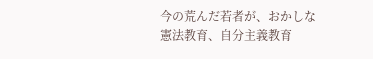今の荒んだ若者が、おかしな憲法教育、自分主義教育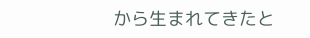から生まれてきたと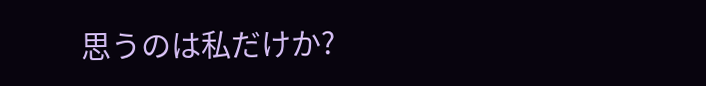思うのは私だけか?